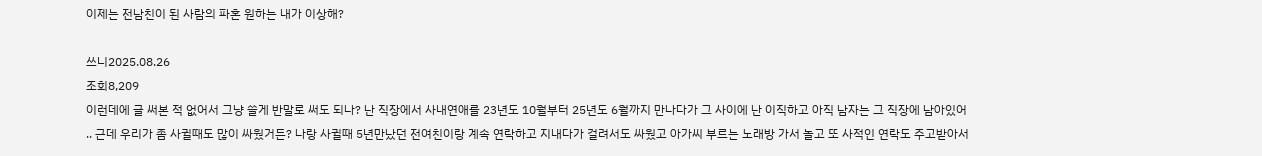이제는 전남친이 된 사람의 파혼 원하는 내가 이상해?

쓰니2025.08.26
조회8,209
이런데에 글 써본 적 없어서 그냥 쓸게 반말로 써도 되나? 난 직장에서 사내연애를 23년도 10월부터 25년도 6월까지 만나다가 그 사이에 난 이직하고 아직 남자는 그 직장에 남아있어 .. 근데 우리가 좀 사귈때도 많이 싸웠거든? 나랑 사귈때 5년만났던 전여친이랑 계속 연락하고 지내다가 걸려서도 싸웠고 아가씨 부르는 노래방 가서 놀고 또 사적인 연락도 주고받아서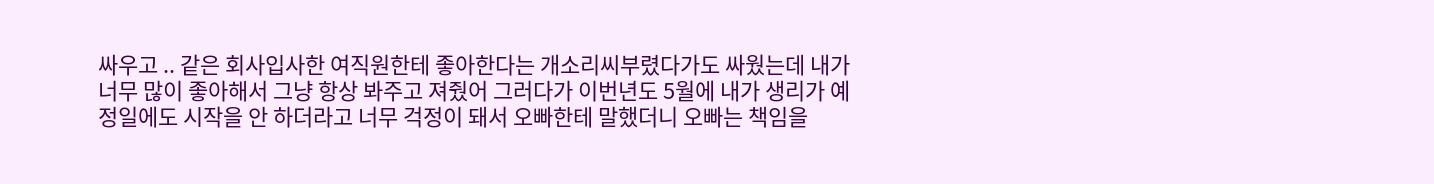싸우고 .. 같은 회사입사한 여직원한테 좋아한다는 개소리씨부렸다가도 싸웠는데 내가 너무 많이 좋아해서 그냥 항상 봐주고 져줬어 그러다가 이번년도 5월에 내가 생리가 예정일에도 시작을 안 하더라고 너무 걱정이 돼서 오빠한테 말했더니 오빠는 책임을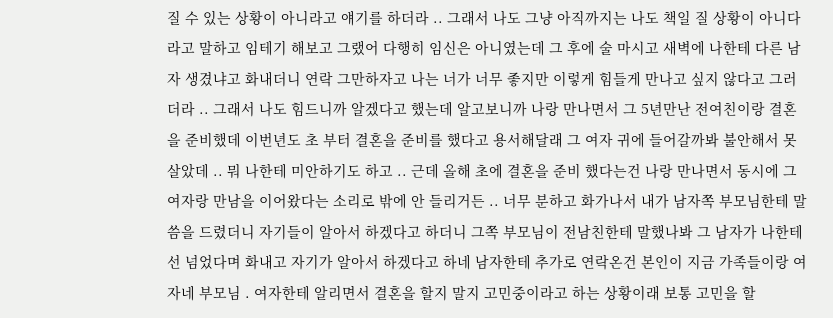질 수 있는 상황이 아니라고 얘기를 하더라 .. 그래서 나도 그냥 아직까지는 나도 책일 질 상황이 아니다라고 말하고 임테기 해보고 그랬어 다행히 임신은 아니였는데 그 후에 술 마시고 새벽에 나한테 다른 남자 생겼냐고 화내더니 연락 그만하자고 나는 너가 너무 좋지만 이렇게 힘들게 만나고 싶지 않다고 그러더라 .. 그래서 나도 힘드니까 알겠다고 했는데 알고보니까 나랑 만나면서 그 5년만난 전여친이랑 결혼을 준비했데 이번년도 초 부터 결혼을 준비를 했다고 용서해달래 그 여자 귀에 들어갈까봐 불안해서 못 살았데 .. 뭐 나한테 미안하기도 하고 .. 근데 올해 초에 결혼을 준비 했다는건 나랑 만나면서 동시에 그 여자랑 만남을 이어왔다는 소리로 밖에 안 들리거든 .. 너무 분하고 화가나서 내가 남자쪽 부모님한테 말씀을 드렸더니 자기들이 알아서 하겠다고 하더니 그쪽 부모님이 전남친한테 말했나봐 그 남자가 나한테 선 넘었다며 화내고 자기가 알아서 하겠다고 하네 남자한테 추가로 연락온건 본인이 지금 가족들이랑 여자네 부모님 . 여자한테 알리면서 결혼을 할지 말지 고민중이라고 하는 상황이래 보통 고민을 할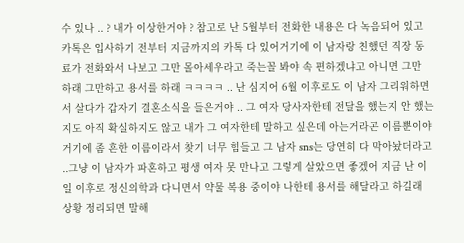수 있나 .. ? 내가 이상한거야 ? 참고로 난 5월부터 전화한 내용은 다 녹음되어 있고 카톡은 입사하기 전부터 지금까지의 카톡 다 있어거기에 이 남자랑 친했던 직장 동료가 전화와서 나보고 그만 몰아세우라고 죽는꼴 봐야 속 편하겠냐고 아니면 그만 하래 그만하고 용서를 하래 ㅋㅋㅋㅋ .. 난 심지어 6월 이후로도 이 남자 그리워하면서 살다가 갑자기 결혼소식을 들은거야 .. 그 여자 당사자한테 전달을 했는지 안 했는지도 아직 확실하지도 않고 내가 그 여자한테 말하고 싶은데 아는거라곤 이름뿐이야 거기에 좀 흔한 이름이라서 찾기 너무 힘들고 그 남자 sns는 당연히 다 막아놨더라고 ..그냥 이 남자가 파혼하고 평생 여자 못 만나고 그렇게 살았으면 좋겠어 지금 난 이 일 이후로 정신의학과 다니면서 약물 복용 중이야 나한테 용서를 해달라고 하길래 상황 정리되면 말해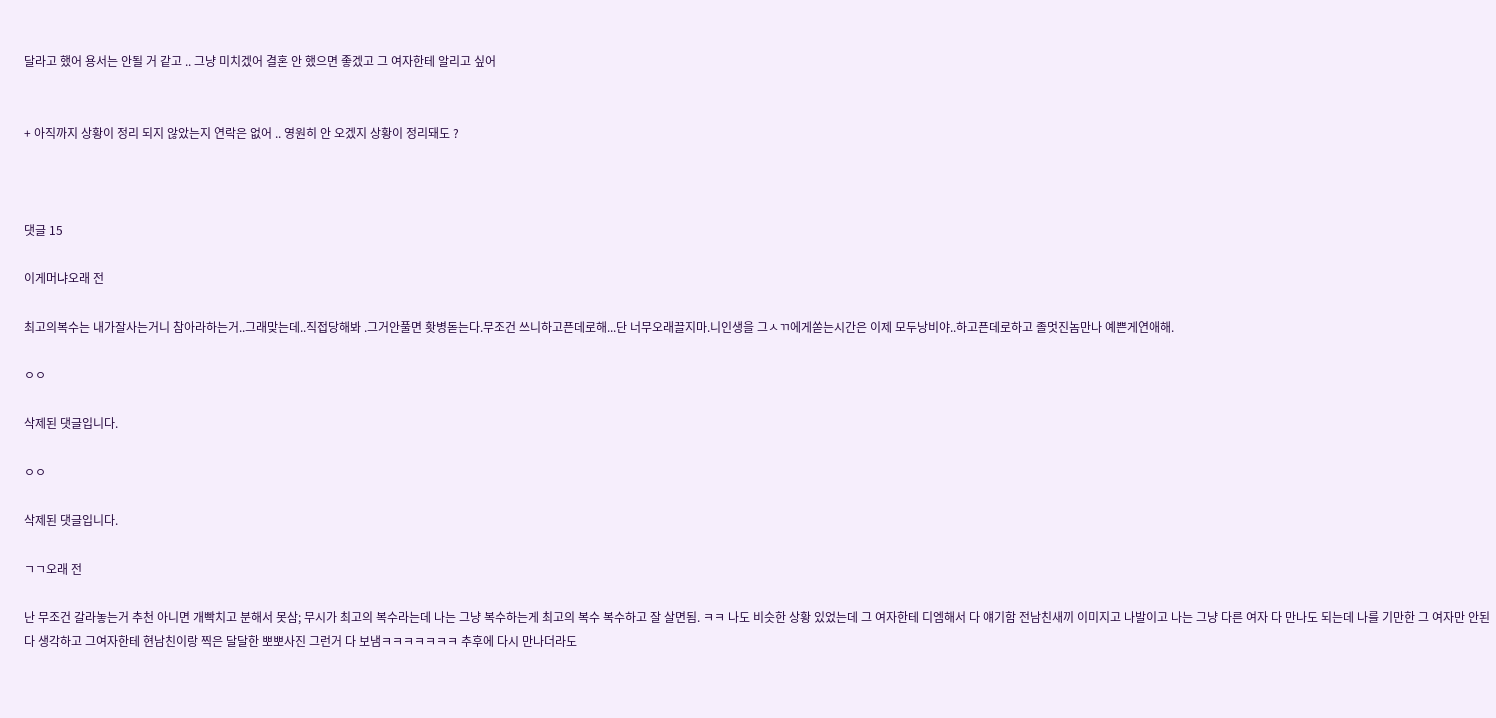달라고 했어 용서는 안될 거 같고 .. 그냥 미치겠어 결혼 안 했으면 좋겠고 그 여자한테 알리고 싶어


+ 아직까지 상황이 정리 되지 않았는지 연락은 없어 .. 영원히 안 오겠지 상황이 정리돼도 ?



댓글 15

이게머냐오래 전

최고의복수는 내가잘사는거니 참아라하는거..그래맞는데..직접당해봐 .그거안풀면 홧병돋는다.무조건 쓰니하고픈데로해...단 너무오래끌지마.니인생을 그ㅅㄲ에게쏟는시간은 이제 모두낭비야..하고픈데로하고 졸멋진놈만나 예쁜게연애해.

ㅇㅇ

삭제된 댓글입니다.

ㅇㅇ

삭제된 댓글입니다.

ㄱㄱ오래 전

난 무조건 갈라놓는거 추천 아니면 개빡치고 분해서 못삼; 무시가 최고의 복수라는데 나는 그냥 복수하는게 최고의 복수 복수하고 잘 살면됨. ㅋㅋ 나도 비슷한 상황 있었는데 그 여자한테 디엠해서 다 얘기함 전남친새끼 이미지고 나발이고 나는 그냥 다른 여자 다 만나도 되는데 나를 기만한 그 여자만 안된다 생각하고 그여자한테 현남친이랑 찍은 달달한 뽀뽀사진 그런거 다 보냄ㅋㅋㅋㅋㅋㅋㅋ 추후에 다시 만나더라도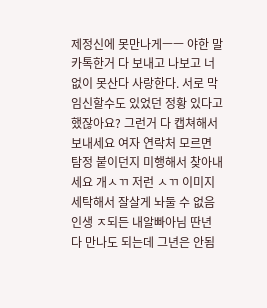제정신에 못만나게ㅡㅡ 야한 말 카톡한거 다 보내고 나보고 너 없이 못산다 사랑한다. 서로 막 임신할수도 있었던 정황 있다고 했잖아요? 그런거 다 캡쳐해서 보내세요 여자 연락처 모르면 탐정 붙이던지 미행해서 찾아내세요 개ㅅㄲ 저런 ㅅㄲ 이미지 세탁해서 잘살게 놔둘 수 없음 인생 ㅈ되든 내알빠아님 딴년 다 만나도 되는데 그년은 안됨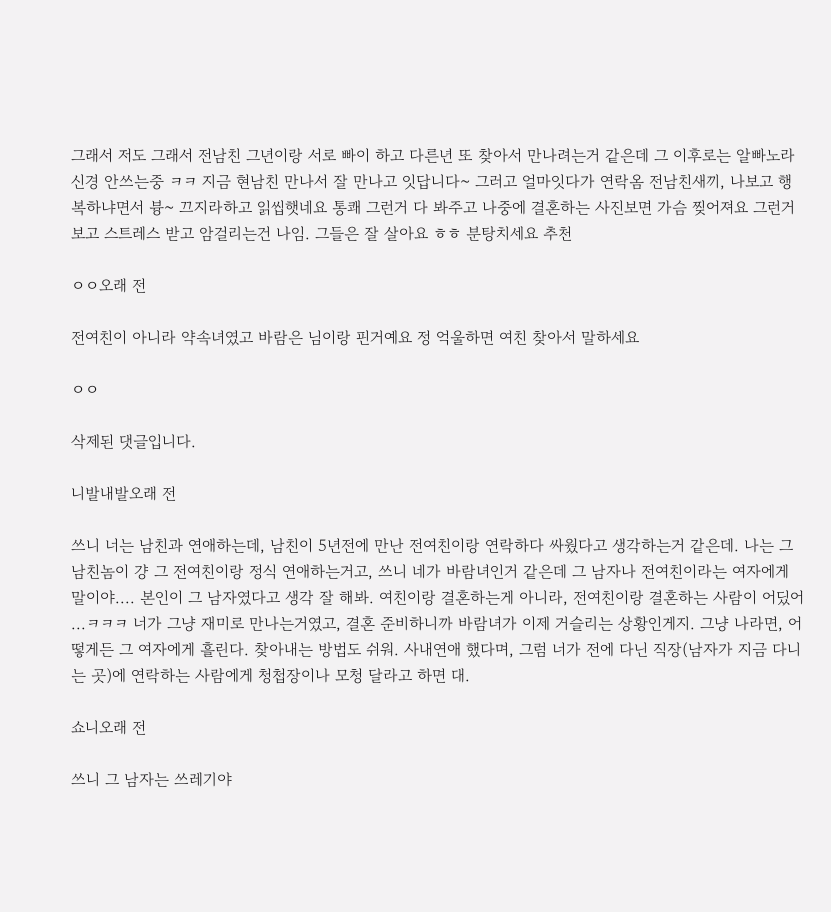그래서 저도 그래서 전남친 그년이랑 서로 빠이 하고 다른년 또 찾아서 만나려는거 같은데 그 이후로는 알빠노라 신경 안쓰는중 ㅋㅋ 지금 현남친 만나서 잘 만나고 잇답니다~ 그러고 얼마잇다가 연락옴 전남친새끼, 나보고 행복하냐면서 븅~ 끄지라하고 읽씹햇네요 통쾌 그런거 다 봐주고 나중에 결혼하는 사진보면 가슴 찢어져요 그런거 보고 스트레스 받고 암걸리는건 나임. 그들은 잘 살아요 ㅎㅎ 분탕치세요 추천

ㅇㅇ오래 전

전여친이 아니라 약속녀였고 바람은 님이랑 핀거예요 정 억울하면 여친 찾아서 말하세요

ㅇㅇ

삭제된 댓글입니다.

니발내발오래 전

쓰니 너는 남친과 연애하는데, 남친이 5년전에 만난 전여친이랑 연락하다 싸웠다고 생각하는거 같은데. 나는 그 남친놈이 걍 그 전여친이랑 정식 연애하는거고, 쓰니 네가 바람녀인거 같은데 그 남자나 전여친이라는 여자에게 말이야.... 본인이 그 남자였다고 생각 잘 해봐. 여친이랑 결혼하는게 아니라, 전여친이랑 결혼하는 사람이 어딨어 ...ㅋㅋㅋ 너가 그냥 재미로 만나는거였고, 결혼 준비하니까 바람녀가 이제 거슬리는 상황인게지. 그냥 나라면, 어떻게든 그 여자에게 흘린다. 찾아내는 방법도 쉬워. 사내연애 했다며, 그럼 너가 전에 다닌 직장(남자가 지금 다니는 곳)에 연락하는 사람에게 청첩장이나 모청 달라고 하면 대.

쇼니오래 전

쓰니 그 남자는 쓰레기야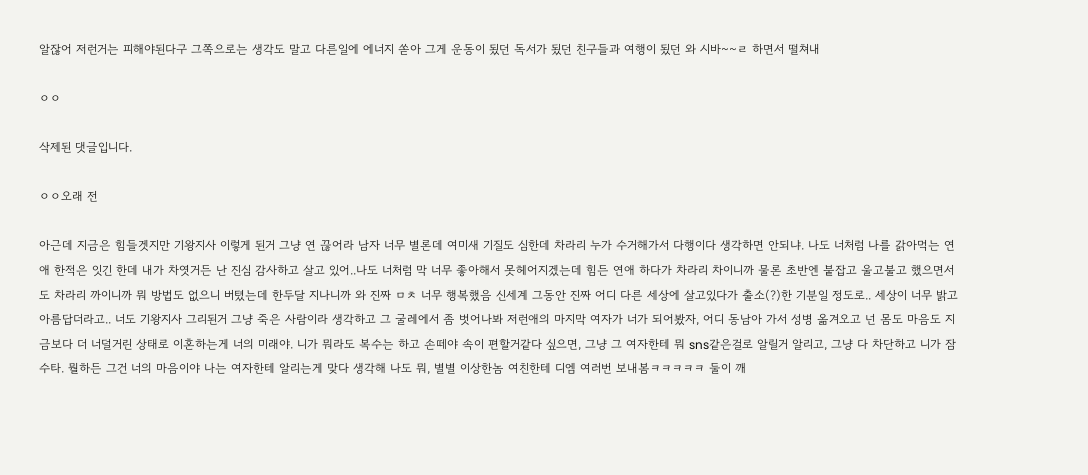알잖어 저런거는 피해야된다구 그쪽으로는 생각도 말고 다른일에 에너지 쏟아 그게 운동이 됬던 독서가 됬던 친구들과 여행이 됬던 와 시바~~ㄹ 하면서 떨쳐내

ㅇㅇ

삭제된 댓글입니다.

ㅇㅇ오래 전

아근데 지금은 힘들겟지만 기왕지사 이렇게 된거 그냥 연 끊어라 남자 너무 별론데 여미새 기질도 심한데 차라리 누가 수거해가서 다행이다 생각하면 안되냐. 나도 너처럼 나를 갉아먹는 연애 한적은 잇긴 한데 내가 차엿거든 난 진심 감사하고 살고 있어..나도 너처럼 막 너무 좋아해서 못헤어지겠는데 힘든 연애 하다가 차라리 차이니까 물론 초반엔 붙잡고 울고불고 했으면서도 차라리 까이니까 뭐 방법도 없으니 버텼는데 한두달 지나니까 와 진짜 ㅁㅊ 너무 행복했음 신세계 그동안 진짜 어디 다른 세상에 살고있다가 출소(?)한 기분일 정도로.. 세상이 너무 밝고 아름답더라고.. 너도 기왕지사 그리된거 그냥 죽은 사람이라 생각하고 그 굴레에서 좀 벗어나봐 저런애의 마지막 여자가 너가 되어봤자, 어디 동남아 가서 성병 옮겨오고 넌 몸도 마음도 지금보다 더 너덜거린 상태로 이혼하는게 너의 미래야. 니가 뭐라도 복수는 하고 손떼야 속이 편할거같다 싶으면, 그냥 그 여자한테 뭐 sns같은걸로 알릴거 알리고, 그냥 다 차단하고 니가 잠수타. 뭘하든 그건 너의 마음이야 나는 여자한테 알리는게 맞다 생각해 나도 뭐, 별별 이상한놈 여친한테 디엠 여러번 보내봄ㅋㅋㅋㅋㅋ 둘이 깨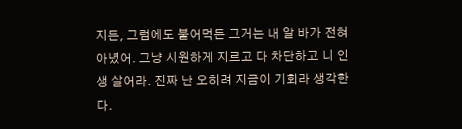지든, 그럼에도 붙어먹든 그거는 내 알 바가 전혀 아녔어. 그냥 시원하게 지르고 다 차단하고 니 인생 살어라. 진짜 난 오히려 지금이 기회라 생각한다.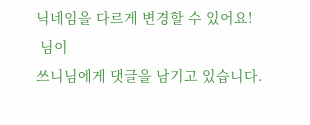닉네임을 다르게 변경할 수 있어요!
 님이
쓰니님에게 댓글을 남기고 있습니다.